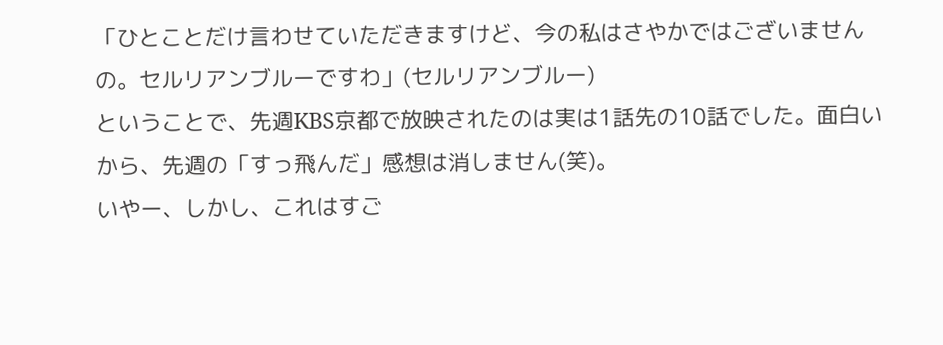「ひとことだけ言わせていただきますけど、今の私はさやかではございませんの。セルリアンブルーですわ」(セルリアンブルー)
ということで、先週KBS京都で放映されたのは実は1話先の10話でした。面白いから、先週の「すっ飛んだ」感想は消しません(笑)。
いやー、しかし、これはすご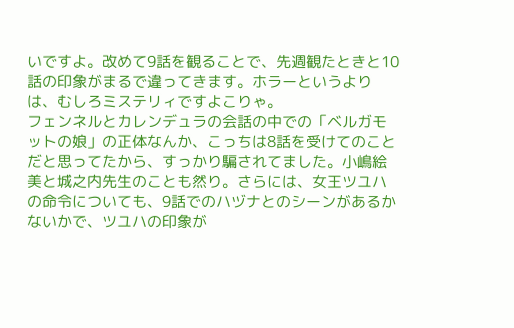いですよ。改めて9話を観ることで、先週観たときと10話の印象がまるで違ってきます。ホラーというよりは、むしろミステリィですよこりゃ。
フェンネルとカレンデュラの会話の中での「ベルガモットの娘」の正体なんか、こっちは8話を受けてのことだと思ってたから、すっかり騙されてました。小嶋絵美と城之内先生のことも然り。さらには、女王ツユハの命令についても、9話でのハヅナとのシーンがあるかないかで、ツユハの印象が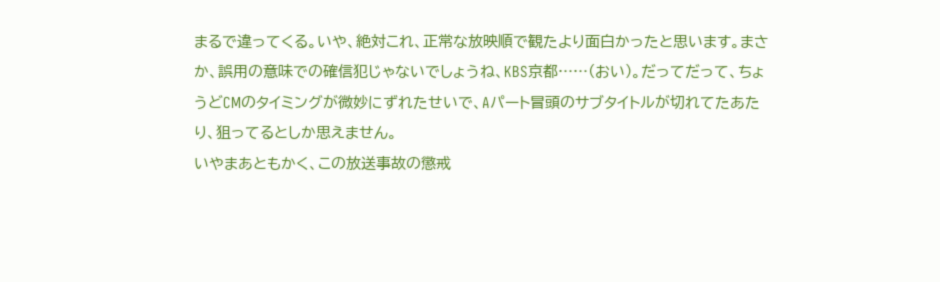まるで違ってくる。いや、絶対これ、正常な放映順で観たより面白かったと思います。まさか、誤用の意味での確信犯じゃないでしょうね、KBS京都……(おい)。だってだって、ちょうどCMのタイミングが微妙にずれたせいで、Aパート冒頭のサブタイトルが切れてたあたり、狙ってるとしか思えません。
いやまあともかく、この放送事故の懲戒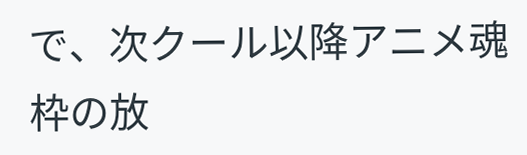で、次クール以降アニメ魂枠の放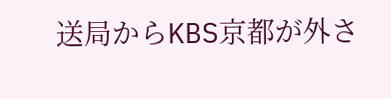送局からKBS京都が外さ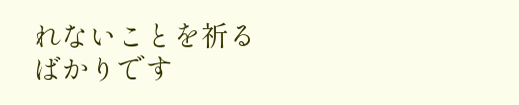れないことを祈るばかりです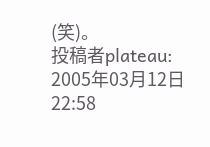(笑)。
投稿者plateau: 2005年03月12日 22:58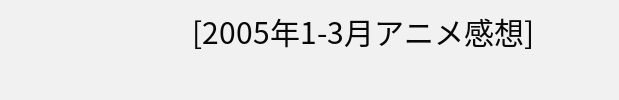[2005年1-3月アニメ感想]